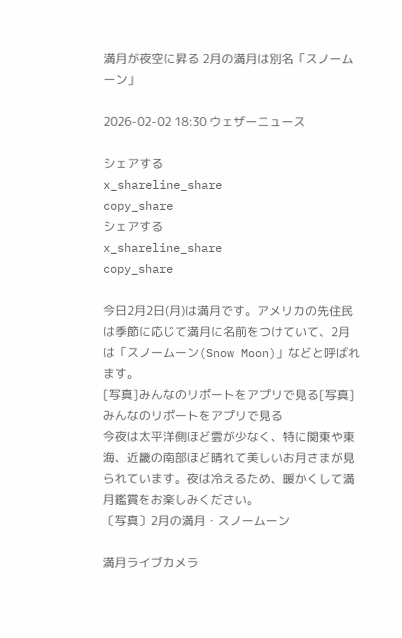満月が夜空に昇る 2月の満月は別名「スノームーン」

2026-02-02 18:30 ウェザーニュース

シェアする
x_shareline_share
copy_share
シェアする
x_shareline_share
copy_share

今日2月2日(月)は満月です。アメリカの先住民は季節に応じて満月に名前をつけていて、2月は「スノームーン(Snow Moon)」などと呼ばれます。
[写真]みんなのリポートをアプリで見る[写真]みんなのリポートをアプリで見る
今夜は太平洋側ほど雲が少なく、特に関東や東海、近畿の南部ほど晴れて美しいお月さまが見られています。夜は冷えるため、暖かくして満月鑑賞をお楽しみください。
〔写真〕2月の満月・スノームーン

満月ライブカメラ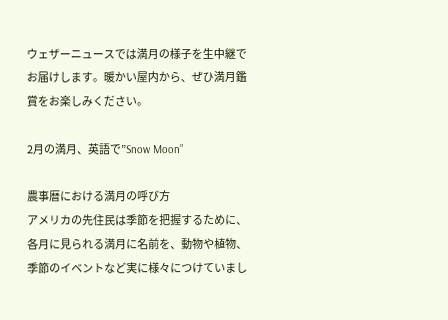ウェザーニュースでは満月の様子を生中継でお届けします。暖かい屋内から、ぜひ満月鑑賞をお楽しみください。

2月の満月、英語で”Snow Moon”

農事暦における満月の呼び方
アメリカの先住民は季節を把握するために、各月に見られる満月に名前を、動物や植物、季節のイベントなど実に様々につけていまし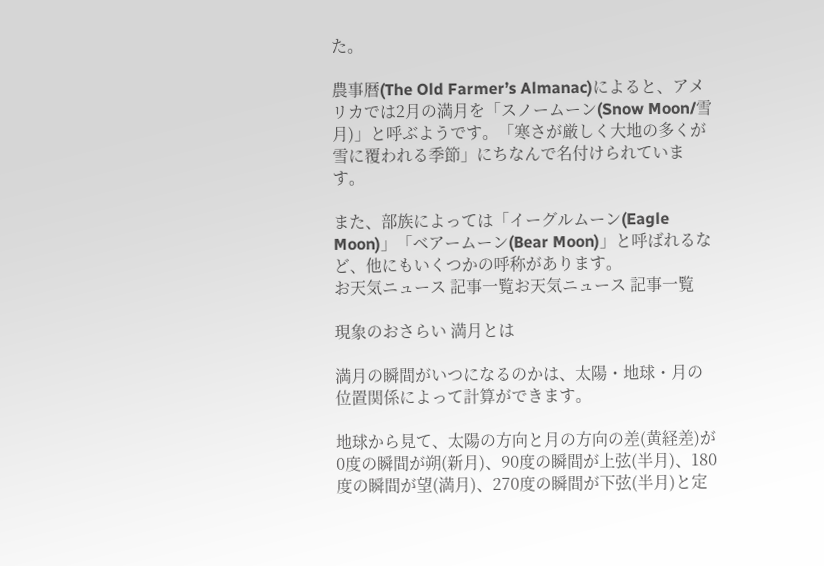た。

農事暦(The Old Farmer’s Almanac)によると、アメリカでは2月の満月を「スノームーン(Snow Moon/雪月)」と呼ぶようです。「寒さが厳しく大地の多くが雪に覆われる季節」にちなんで名付けられています。

また、部族によっては「イーグルムーン(Eagle Moon)」「ベアームーン(Bear Moon)」と呼ばれるなど、他にもいくつかの呼称があります。
お天気ニュース 記事一覧お天気ニュース 記事一覧

現象のおさらい 満月とは

満月の瞬間がいつになるのかは、太陽・地球・月の位置関係によって計算ができます。

地球から見て、太陽の方向と月の方向の差(黄経差)が0度の瞬間が朔(新月)、90度の瞬間が上弦(半月)、180度の瞬間が望(満月)、270度の瞬間が下弦(半月)と定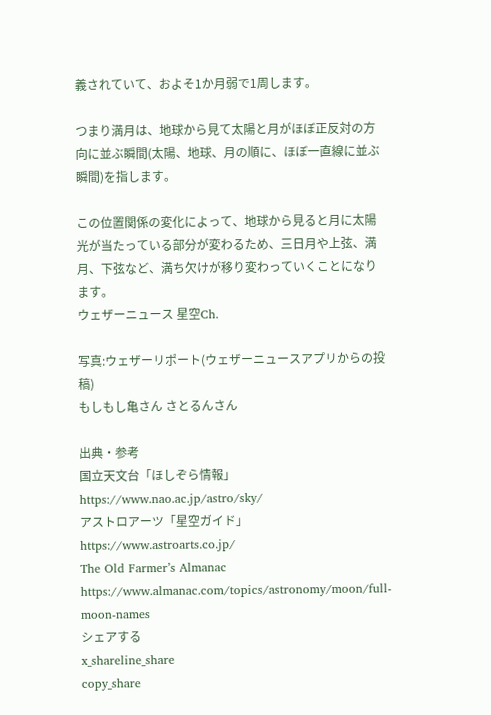義されていて、およそ1か月弱で1周します。

つまり満月は、地球から見て太陽と月がほぼ正反対の方向に並ぶ瞬間(太陽、地球、月の順に、ほぼ一直線に並ぶ瞬間)を指します。

この位置関係の変化によって、地球から見ると月に太陽光が当たっている部分が変わるため、三日月や上弦、満月、下弦など、満ち欠けが移り変わっていくことになります。
ウェザーニュース 星空Ch.

写真:ウェザーリポート(ウェザーニュースアプリからの投稿)
もしもし亀さん さとるんさん

出典・参考
国立天文台「ほしぞら情報」https://www.nao.ac.jp/astro/sky/
アストロアーツ「星空ガイド」 https://www.astroarts.co.jp/
The Old Farmer’s Almanac https://www.almanac.com/topics/astronomy/moon/full-moon-names
シェアする
x_shareline_share
copy_share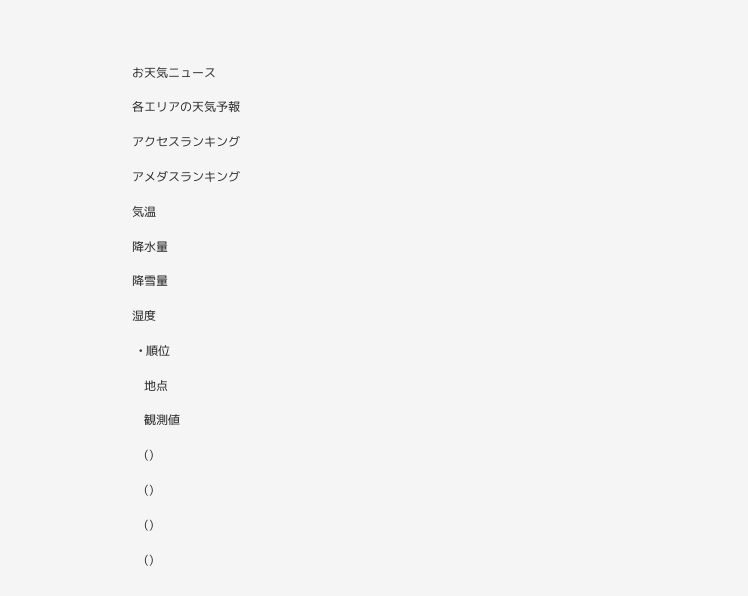お天気ニュース

各エリアの天気予報

アクセスランキング

アメダスランキング

気温

降水量

降雪量

湿度

  • 順位

    地点

    観測値

    ()

    ()

    ()

    ()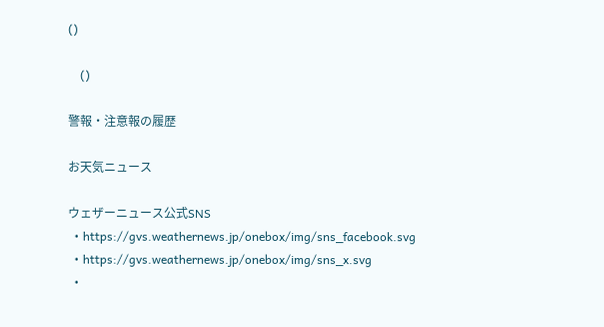()

    ()

警報・注意報の履歴

お天気ニュース

ウェザーニュース公式SNS
  • https://gvs.weathernews.jp/onebox/img/sns_facebook.svg
  • https://gvs.weathernews.jp/onebox/img/sns_x.svg
  •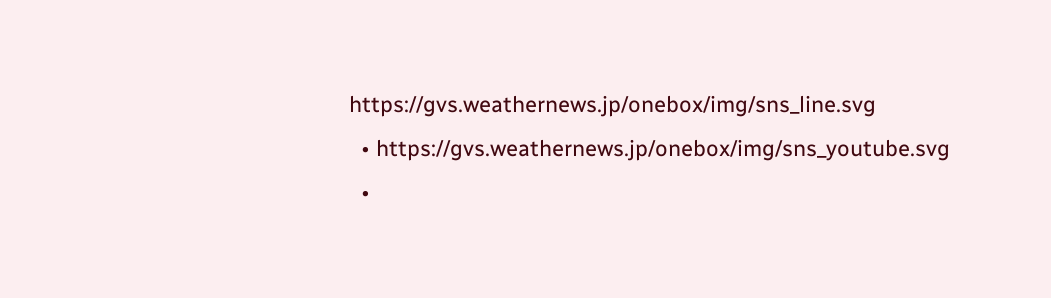https://gvs.weathernews.jp/onebox/img/sns_line.svg
  • https://gvs.weathernews.jp/onebox/img/sns_youtube.svg
  •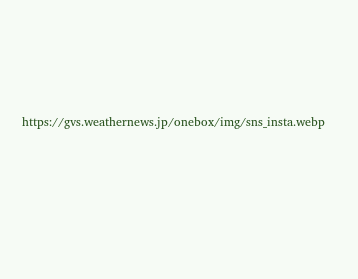https://gvs.weathernews.jp/onebox/img/sns_insta.webp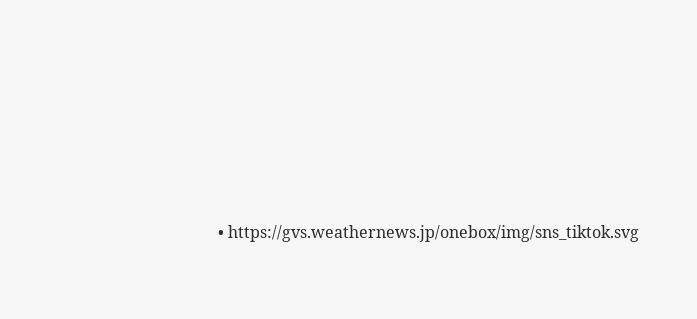• https://gvs.weathernews.jp/onebox/img/sns_tiktok.svg